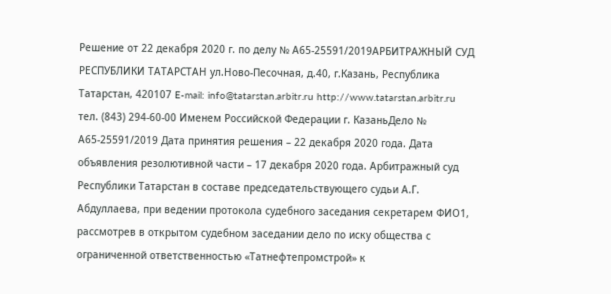Решение от 22 декабря 2020 г. по делу № А65-25591/2019АРБИТРАЖНЫЙ СУД РЕСПУБЛИКИ ТАТАРСТАН ул.Ново-Песочная, д.40, г.Казань, Республика Татарстан, 420107 E-mail: info@tatarstan.arbitr.ru http://www.tatarstan.arbitr.ru тел. (843) 294-60-00 Именем Российской Федерации г. КазаньДело № А65-25591/2019 Дата принятия решения – 22 декабря 2020 года. Дата объявления резолютивной части – 17 декабря 2020 года. Арбитражный суд Республики Татарстан в составе председательствующего судьи А.Г. Абдуллаева, при ведении протокола судебного заседания секретарем ФИО1, рассмотрев в открытом судебном заседании дело по иску общества с ограниченной ответственностью «Татнефтепромстрой» к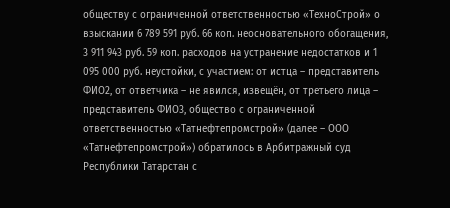обществу с ограниченной ответственностью «ТехноСтрой» о взыскании 6 789 591 руб. 66 коп. неосновательного обогащения, 3 911 943 руб. 59 коп. расходов на устранение недостатков и 1 095 000 руб. неустойки, с участием: от истца – представитель ФИО2, от ответчика – не явился, извещён, от третьего лица – представитель ФИО3, общество с ограниченной ответственностью «Татнефтепромстрой» (далее – ООО «Татнефтепромстрой») обратилось в Арбитражный суд Республики Татарстан с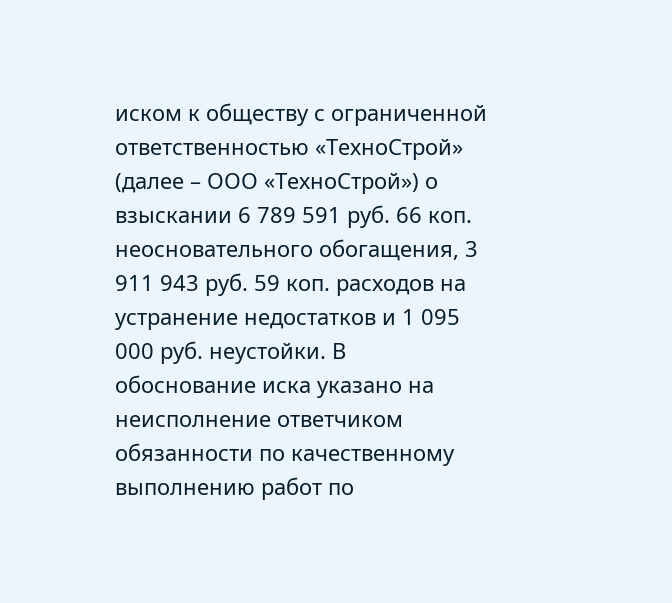иском к обществу с ограниченной ответственностью «ТехноСтрой» (далее – ООО «ТехноСтрой») о взыскании 6 789 591 руб. 66 коп. неосновательного обогащения, 3 911 943 руб. 59 коп. расходов на устранение недостатков и 1 095 000 руб. неустойки. В обоснование иска указано на неисполнение ответчиком обязанности по качественному выполнению работ по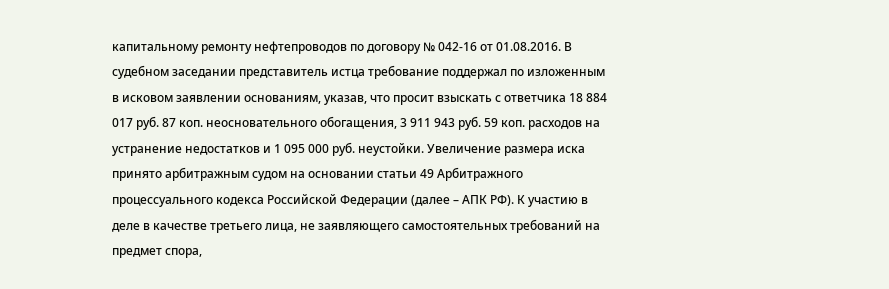капитальному ремонту нефтепроводов по договору № 042-16 от 01.08.2016. В судебном заседании представитель истца требование поддержал по изложенным в исковом заявлении основаниям, указав, что просит взыскать с ответчика 18 884 017 руб. 87 коп. неосновательного обогащения, 3 911 943 руб. 59 коп. расходов на устранение недостатков и 1 095 000 руб. неустойки. Увеличение размера иска принято арбитражным судом на основании статьи 49 Арбитражного процессуального кодекса Российской Федерации (далее – АПК РФ). К участию в деле в качестве третьего лица, не заявляющего самостоятельных требований на предмет спора,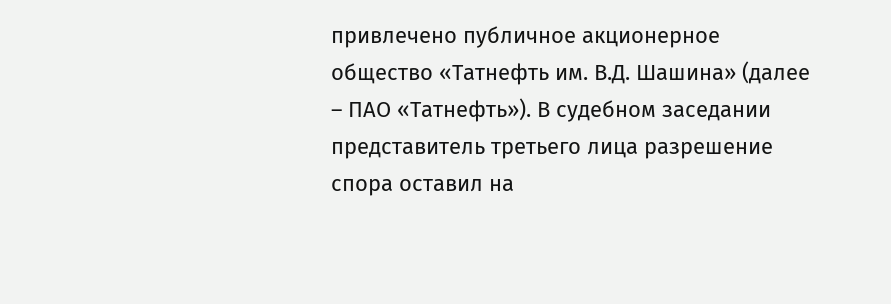привлечено публичное акционерное общество «Татнефть им. В.Д. Шашина» (далее – ПАО «Татнефть»). В судебном заседании представитель третьего лица разрешение спора оставил на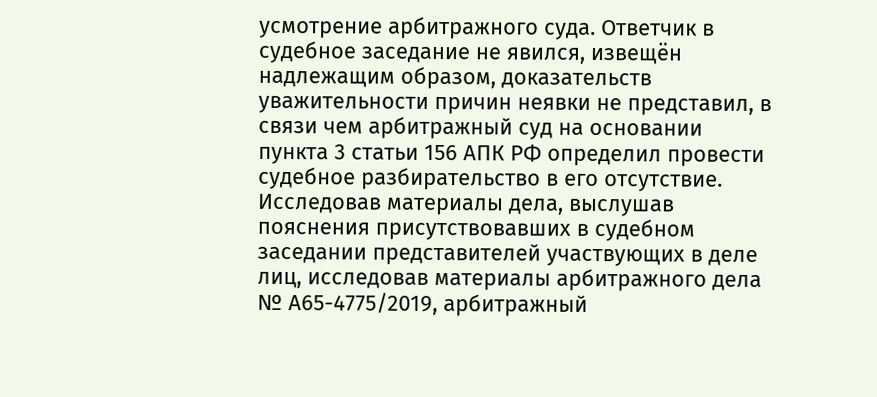усмотрение арбитражного суда. Ответчик в судебное заседание не явился, извещён надлежащим образом, доказательств уважительности причин неявки не представил, в связи чем арбитражный суд на основании пункта 3 статьи 156 АПК РФ определил провести судебное разбирательство в его отсутствие. Исследовав материалы дела, выслушав пояснения присутствовавших в судебном заседании представителей участвующих в деле лиц, исследовав материалы арбитражного дела № А65-4775/2019, арбитражный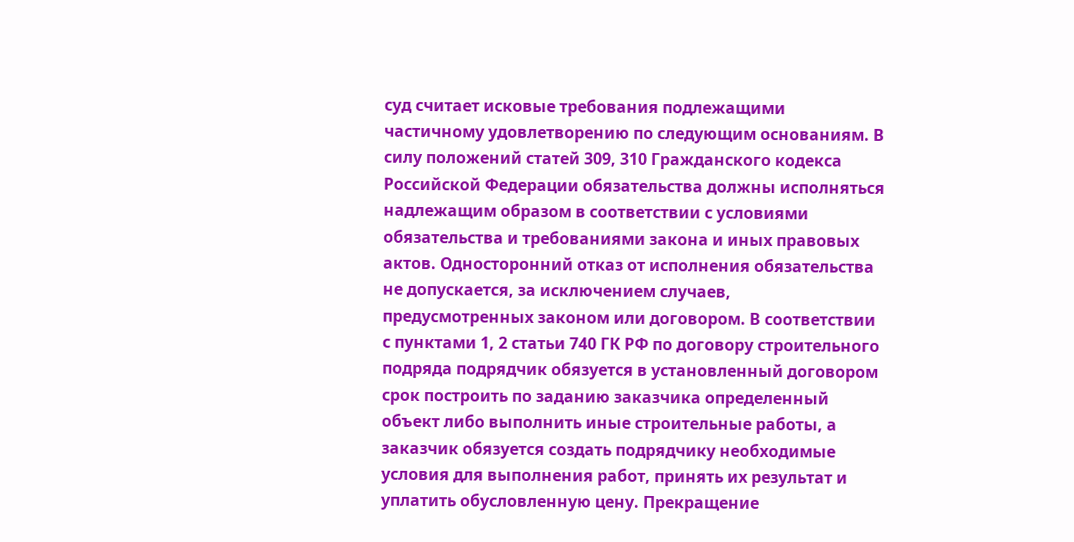суд считает исковые требования подлежащими частичному удовлетворению по следующим основаниям. В силу положений статей 309, 310 Гражданского кодекса Российской Федерации обязательства должны исполняться надлежащим образом в соответствии с условиями обязательства и требованиями закона и иных правовых актов. Односторонний отказ от исполнения обязательства не допускается, за исключением случаев, предусмотренных законом или договором. В соответствии с пунктами 1, 2 статьи 740 ГК РФ по договору строительного подряда подрядчик обязуется в установленный договором срок построить по заданию заказчика определенный объект либо выполнить иные строительные работы, а заказчик обязуется создать подрядчику необходимые условия для выполнения работ, принять их результат и уплатить обусловленную цену. Прекращение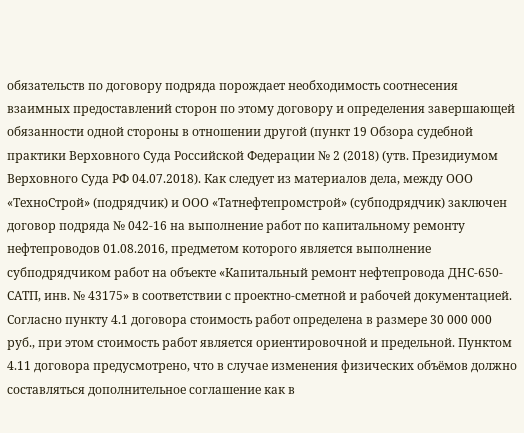обязательств по договору подряда порождает необходимость соотнесения взаимных предоставлений сторон по этому договору и определения завершающей обязанности одной стороны в отношении другой (пункт 19 Обзора судебной практики Верховного Суда Российской Федерации № 2 (2018) (утв. Президиумом Верховного Суда РФ 04.07.2018). Как следует из материалов дела, между ООО «ТехноСтрой» (подрядчик) и ООО «Татнефтепромстрой» (субподрядчик) заключен договор подряда № 042-16 на выполнение работ по капитальному ремонту нефтепроводов 01.08.2016, предметом которого является выполнение субподрядчиком работ на объекте «Капитальный ремонт нефтепровода ДНС-650-САТП, инв. № 43175» в соответствии с проектно-сметной и рабочей документацией. Согласно пункту 4.1 договора стоимость работ определена в размере 30 000 000 руб., при этом стоимость работ является ориентировочной и предельной. Пунктом 4.11 договора предусмотрено, что в случае изменения физических объёмов должно составляться дополнительное соглашение как в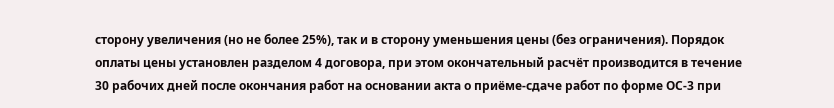сторону увеличения (но не более 25%), так и в сторону уменьшения цены (без ограничения). Порядок оплаты цены установлен разделом 4 договора, при этом окончательный расчёт производится в течение 30 рабочих дней после окончания работ на основании акта о приёме-сдаче работ по форме ОС-3 при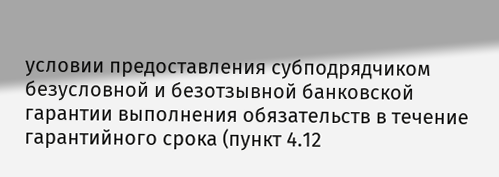условии предоставления субподрядчиком безусловной и безотзывной банковской гарантии выполнения обязательств в течение гарантийного срока (пункт 4.12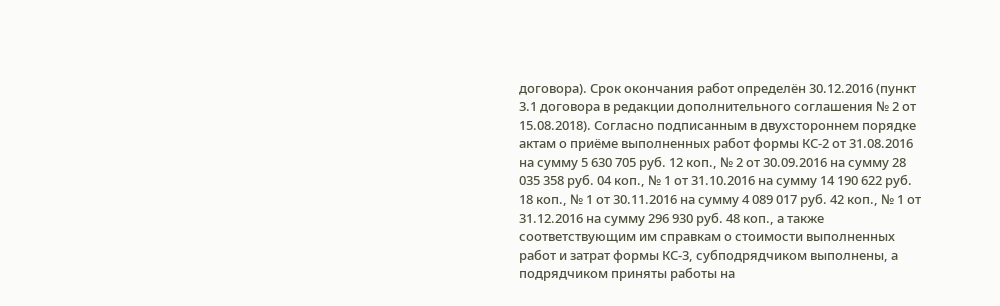договора). Срок окончания работ определён 30.12.2016 (пункт 3.1 договора в редакции дополнительного соглашения № 2 от 15.08.2018). Согласно подписанным в двухстороннем порядке актам о приёме выполненных работ формы КС-2 от 31.08.2016 на сумму 5 630 705 руб. 12 коп., № 2 от 30.09.2016 на сумму 28 035 358 руб. 04 коп., № 1 от 31.10.2016 на сумму 14 190 622 руб. 18 коп., № 1 от 30.11.2016 на сумму 4 089 017 руб. 42 коп., № 1 от 31.12.2016 на сумму 296 930 руб. 48 коп., а также соответствующим им справкам о стоимости выполненных работ и затрат формы КС-3, субподрядчиком выполнены, а подрядчиком приняты работы на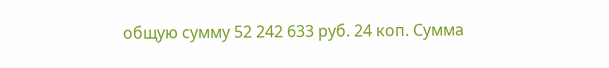общую сумму 52 242 633 руб. 24 коп. Сумма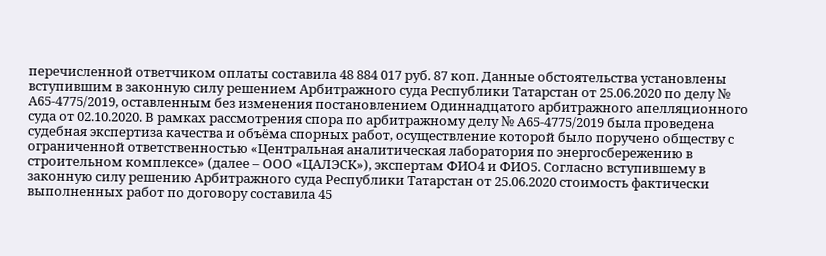перечисленной ответчиком оплаты составила 48 884 017 руб. 87 коп. Данные обстоятельства установлены вступившим в законную силу решением Арбитражного суда Республики Татарстан от 25.06.2020 по делу № А65-4775/2019, оставленным без изменения постановлением Одиннадцатого арбитражного апелляционного суда от 02.10.2020. В рамках рассмотрения спора по арбитражному делу № А65-4775/2019 была проведена судебная экспертиза качества и объёма спорных работ, осуществление которой было поручено обществу с ограниченной ответственностью «Центральная аналитическая лаборатория по энергосбережению в строительном комплексе» (далее – ООО «ЦАЛЭСК»), экспертам ФИО4 и ФИО5. Согласно вступившему в законную силу решению Арбитражного суда Республики Татарстан от 25.06.2020 стоимость фактически выполненных работ по договору составила 45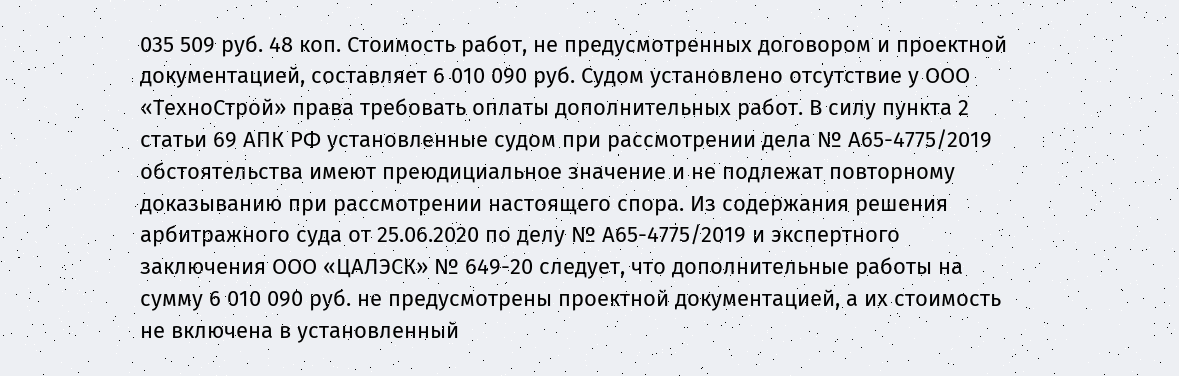035 509 руб. 48 коп. Стоимость работ, не предусмотренных договором и проектной документацией, составляет 6 010 090 руб. Судом установлено отсутствие у ООО «ТехноСтрой» права требовать оплаты дополнительных работ. В силу пункта 2 статьи 69 АПК РФ установленные судом при рассмотрении дела № А65-4775/2019 обстоятельства имеют преюдициальное значение и не подлежат повторному доказыванию при рассмотрении настоящего спора. Из содержания решения арбитражного суда от 25.06.2020 по делу № А65-4775/2019 и экспертного заключения ООО «ЦАЛЭСК» № 649-20 следует, что дополнительные работы на сумму 6 010 090 руб. не предусмотрены проектной документацией, а их стоимость не включена в установленный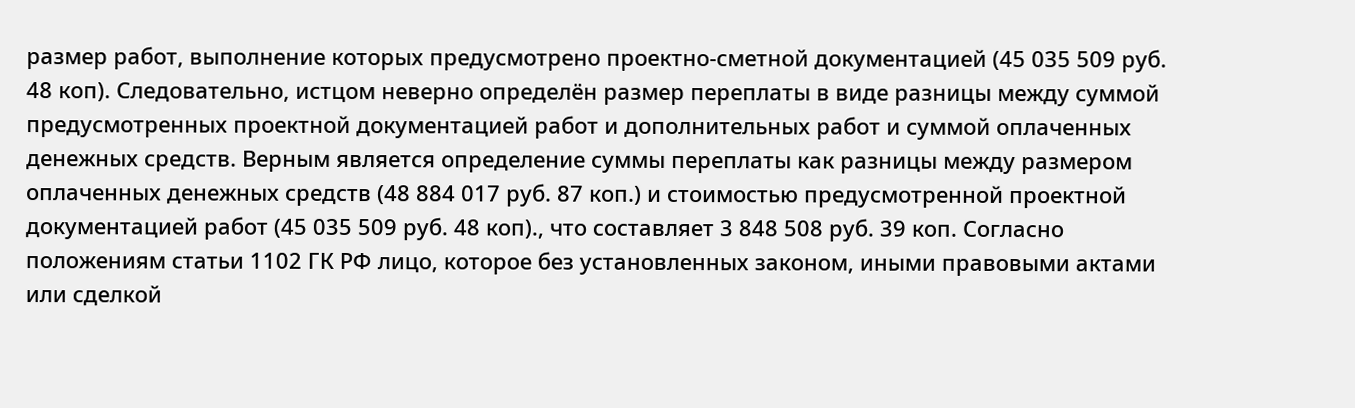размер работ, выполнение которых предусмотрено проектно-сметной документацией (45 035 509 руб. 48 коп). Следовательно, истцом неверно определён размер переплаты в виде разницы между суммой предусмотренных проектной документацией работ и дополнительных работ и суммой оплаченных денежных средств. Верным является определение суммы переплаты как разницы между размером оплаченных денежных средств (48 884 017 руб. 87 коп.) и стоимостью предусмотренной проектной документацией работ (45 035 509 руб. 48 коп)., что составляет 3 848 508 руб. 39 коп. Согласно положениям статьи 1102 ГК РФ лицо, которое без установленных законом, иными правовыми актами или сделкой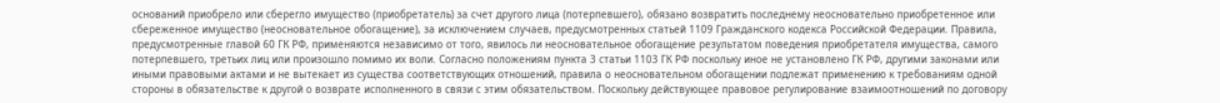оснований приобрело или сберегло имущество (приобретатель) за счет другого лица (потерпевшего), обязано возвратить последнему неосновательно приобретенное или сбереженное имущество (неосновательное обогащение), за исключением случаев, предусмотренных статьей 1109 Гражданского кодекса Российской Федерации. Правила, предусмотренные главой 60 ГК РФ, применяются независимо от того, явилось ли неосновательное обогащение результатом поведения приобретателя имущества, самого потерпевшего, третьих лиц или произошло помимо их воли. Согласно положениям пункта 3 статьи 1103 ГК РФ поскольку иное не установлено ГК РФ, другими законами или иными правовыми актами и не вытекает из существа соответствующих отношений, правила о неосновательном обогащении подлежат применению к требованиям одной стороны в обязательстве к другой о возврате исполненного в связи с этим обязательством. Поскольку действующее правовое регулирование взаимоотношений по договору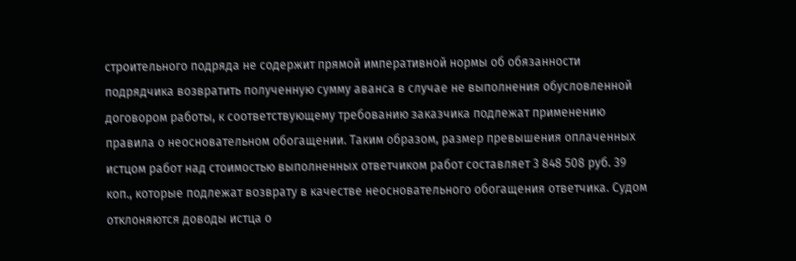строительного подряда не содержит прямой императивной нормы об обязанности подрядчика возвратить полученную сумму аванса в случае не выполнения обусловленной договором работы, к соответствующему требованию заказчика подлежат применению правила о неосновательном обогащении. Таким образом, размер превышения оплаченных истцом работ над стоимостью выполненных ответчиком работ составляет 3 848 508 руб. 39 коп., которые подлежат возврату в качестве неосновательного обогащения ответчика. Судом отклоняются доводы истца о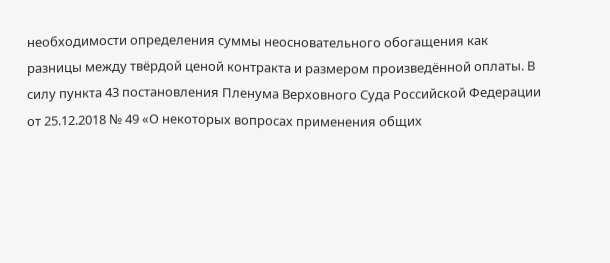необходимости определения суммы неосновательного обогащения как разницы между твёрдой ценой контракта и размером произведённой оплаты. В силу пункта 43 постановления Пленума Верховного Суда Российской Федерации от 25.12.2018 № 49 «О некоторых вопросах применения общих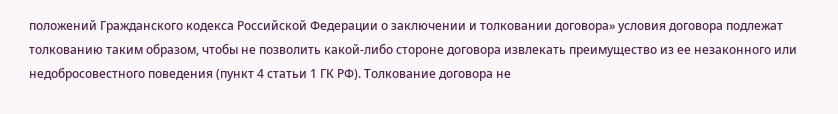положений Гражданского кодекса Российской Федерации о заключении и толковании договора» условия договора подлежат толкованию таким образом, чтобы не позволить какой-либо стороне договора извлекать преимущество из ее незаконного или недобросовестного поведения (пункт 4 статьи 1 ГК РФ). Толкование договора не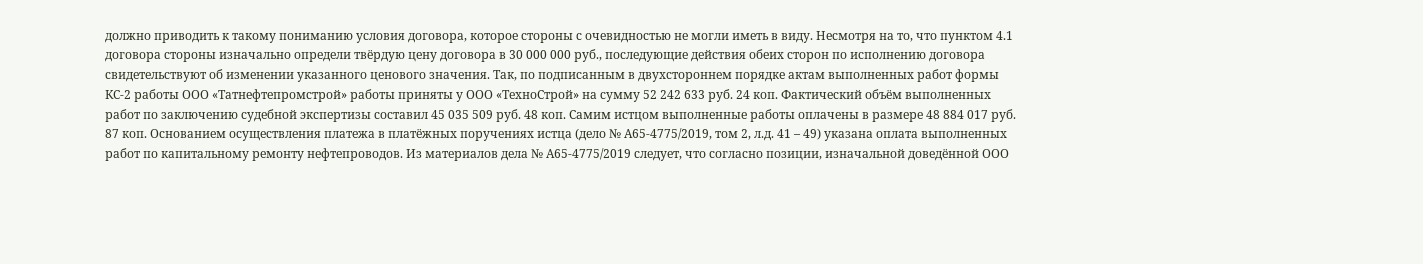должно приводить к такому пониманию условия договора, которое стороны с очевидностью не могли иметь в виду. Несмотря на то, что пунктом 4.1 договора стороны изначально определи твёрдую цену договора в 30 000 000 руб., последующие действия обеих сторон по исполнению договора свидетельствуют об изменении указанного ценового значения. Так, по подписанным в двухстороннем порядке актам выполненных работ формы КС-2 работы ООО «Татнефтепромстрой» работы приняты у ООО «ТехноСтрой» на сумму 52 242 633 руб. 24 коп. Фактический объём выполненных работ по заключению судебной экспертизы составил 45 035 509 руб. 48 коп. Самим истцом выполненные работы оплачены в размере 48 884 017 руб. 87 коп. Основанием осуществления платежа в платёжных поручениях истца (дело № А65-4775/2019, том 2, л.д. 41 – 49) указана оплата выполненных работ по капитальному ремонту нефтепроводов. Из материалов дела № А65-4775/2019 следует, что согласно позиции, изначальной доведённой ООО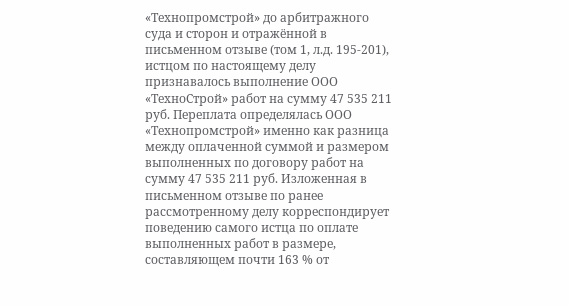«Технопромстрой» до арбитражного суда и сторон и отражённой в письменном отзыве (том 1, л.д. 195-201), истцом по настоящему делу признавалось выполнение ООО «ТехноСтрой» работ на сумму 47 535 211 руб. Переплата определялась ООО «Технопромстрой» именно как разница между оплаченной суммой и размером выполненных по договору работ на сумму 47 535 211 руб. Изложенная в письменном отзыве по ранее рассмотренному делу корреспондирует поведению самого истца по оплате выполненных работ в размере, составляющем почти 163 % от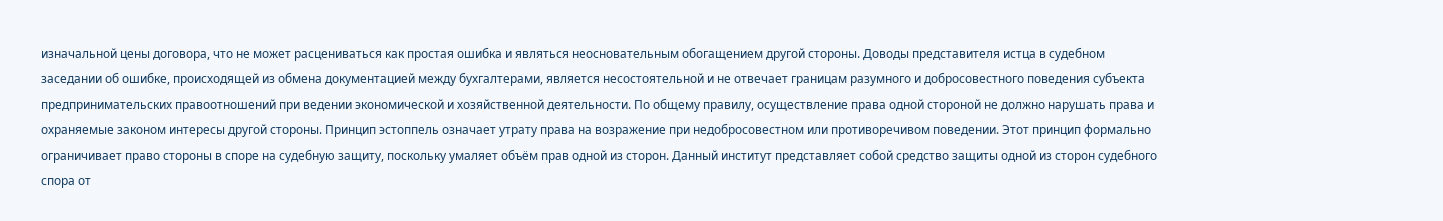изначальной цены договора, что не может расцениваться как простая ошибка и являться неосновательным обогащением другой стороны. Доводы представителя истца в судебном заседании об ошибке, происходящей из обмена документацией между бухгалтерами, является несостоятельной и не отвечает границам разумного и добросовестного поведения субъекта предпринимательских правоотношений при ведении экономической и хозяйственной деятельности. По общему правилу, осуществление права одной стороной не должно нарушать права и охраняемые законом интересы другой стороны. Принцип эстоппель означает утрату права на возражение при недобросовестном или противоречивом поведении. Этот принцип формально ограничивает право стороны в споре на судебную защиту, поскольку умаляет объём прав одной из сторон. Данный институт представляет собой средство защиты одной из сторон судебного спора от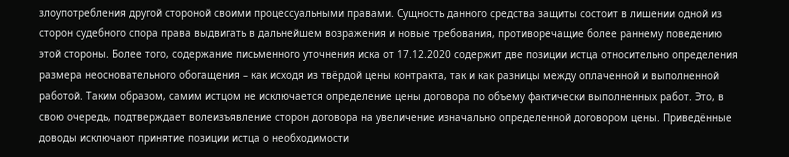злоупотребления другой стороной своими процессуальными правами. Сущность данного средства защиты состоит в лишении одной из сторон судебного спора права выдвигать в дальнейшем возражения и новые требования, противоречащие более раннему поведению этой стороны. Более того, содержание письменного уточнения иска от 17.12.2020 содержит две позиции истца относительно определения размера неосновательного обогащения – как исходя из твёрдой цены контракта, так и как разницы между оплаченной и выполненной работой. Таким образом, самим истцом не исключается определение цены договора по объему фактически выполненных работ. Это, в свою очередь, подтверждает волеизъявление сторон договора на увеличение изначально определенной договором цены. Приведённые доводы исключают принятие позиции истца о необходимости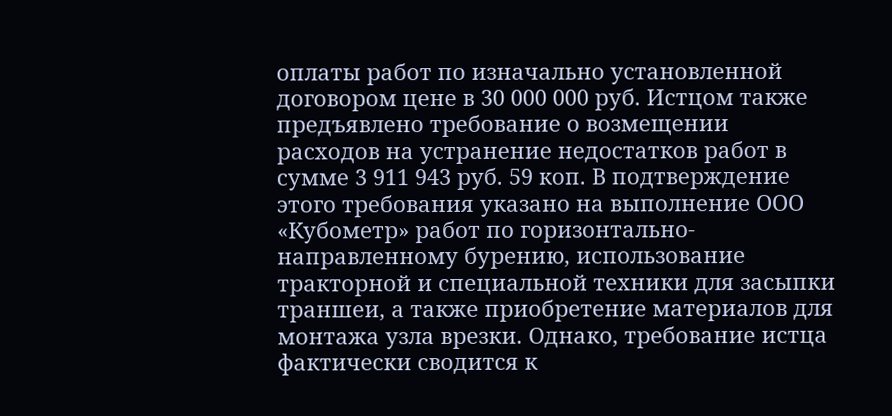оплаты работ по изначально установленной договором цене в 30 000 000 руб. Истцом также предъявлено требование о возмещении расходов на устранение недостатков работ в сумме 3 911 943 руб. 59 коп. В подтверждение этого требования указано на выполнение ООО «Кубометр» работ по горизонтально-направленному бурению, использование тракторной и специальной техники для засыпки траншеи, а также приобретение материалов для монтажа узла врезки. Однако, требование истца фактически сводится к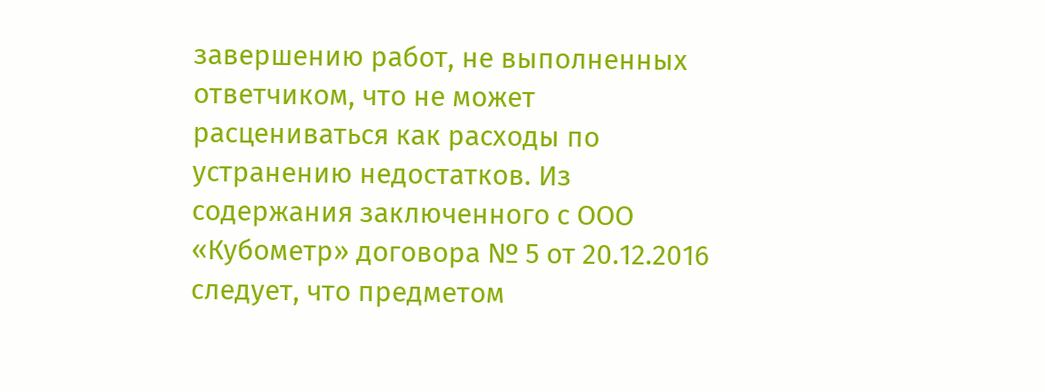завершению работ, не выполненных ответчиком, что не может расцениваться как расходы по устранению недостатков. Из содержания заключенного с ООО «Кубометр» договора № 5 от 20.12.2016 следует, что предметом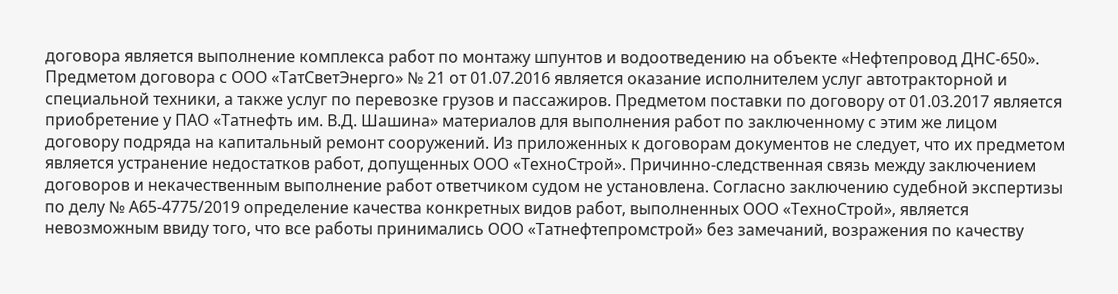договора является выполнение комплекса работ по монтажу шпунтов и водоотведению на объекте «Нефтепровод ДНС-650». Предметом договора с ООО «ТатСветЭнерго» № 21 от 01.07.2016 является оказание исполнителем услуг автотракторной и специальной техники, а также услуг по перевозке грузов и пассажиров. Предметом поставки по договору от 01.03.2017 является приобретение у ПАО «Татнефть им. В.Д. Шашина» материалов для выполнения работ по заключенному с этим же лицом договору подряда на капитальный ремонт сооружений. Из приложенных к договорам документов не следует, что их предметом является устранение недостатков работ, допущенных ООО «ТехноСтрой». Причинно-следственная связь между заключением договоров и некачественным выполнение работ ответчиком судом не установлена. Согласно заключению судебной экспертизы по делу № А65-4775/2019 определение качества конкретных видов работ, выполненных ООО «ТехноСтрой», является невозможным ввиду того, что все работы принимались ООО «Татнефтепромстрой» без замечаний, возражения по качеству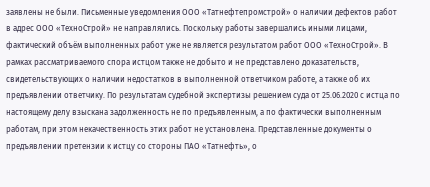заявлены не были. Письменные уведомления ООО «Татнефтепромстрой» о наличии дефектов работ в адрес ООО «ТехноСтрой» не направлялись. Поскольку работы завершались иными лицами, фактический объём выполненных работ уже не является результатом работ ООО «ТехноСтрой». В рамках рассматриваемого спора истцом также не добыто и не представлено доказательств, свидетельствующих о наличии недостатков в выполненной ответчиком работе, а также об их предъявлении ответчику. По результатам судебной экспертизы решением суда от 25.06.2020 с истца по настоящему делу взыскана задолженность не по предъявленным, а по фактически выполненным работам, при этом некачественность этих работ не установлена. Представленные документы о предъявлении претензии к истцу со стороны ПАО «Татнефть», о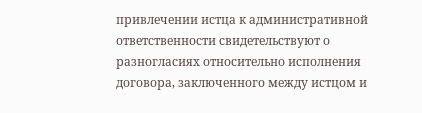привлечении истца к административной ответственности свидетельствуют о разногласиях относительно исполнения договора, заключенного между истцом и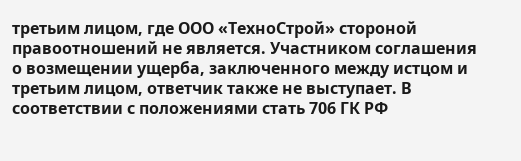третьим лицом, где ООО «ТехноСтрой» стороной правоотношений не является. Участником соглашения о возмещении ущерба, заключенного между истцом и третьим лицом, ответчик также не выступает. В соответствии с положениями стать 706 ГК РФ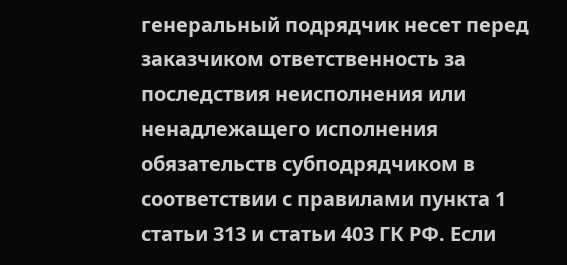генеральный подрядчик несет перед заказчиком ответственность за последствия неисполнения или ненадлежащего исполнения обязательств субподрядчиком в соответствии с правилами пункта 1 статьи 313 и статьи 403 ГК РФ. Если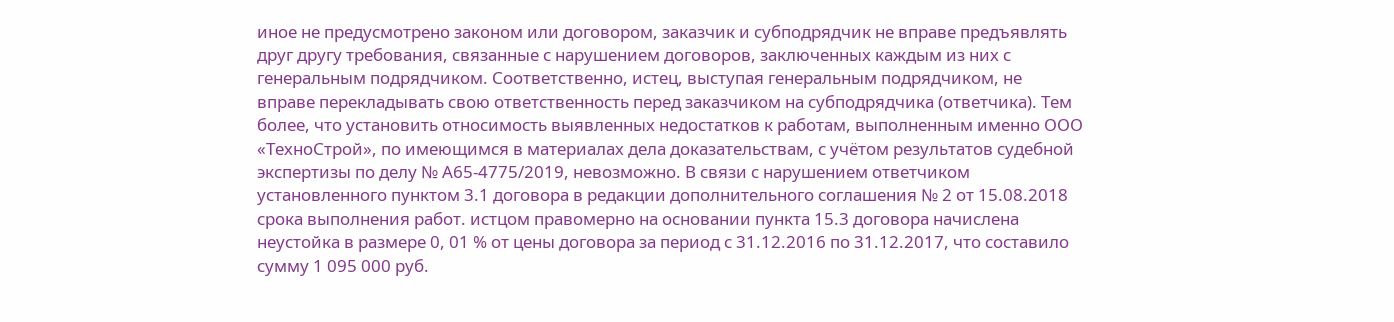иное не предусмотрено законом или договором, заказчик и субподрядчик не вправе предъявлять друг другу требования, связанные с нарушением договоров, заключенных каждым из них с генеральным подрядчиком. Соответственно, истец, выступая генеральным подрядчиком, не вправе перекладывать свою ответственность перед заказчиком на субподрядчика (ответчика). Тем более, что установить относимость выявленных недостатков к работам, выполненным именно ООО «ТехноСтрой», по имеющимся в материалах дела доказательствам, с учётом результатов судебной экспертизы по делу № А65-4775/2019, невозможно. В связи с нарушением ответчиком установленного пунктом 3.1 договора в редакции дополнительного соглашения № 2 от 15.08.2018 срока выполнения работ. истцом правомерно на основании пункта 15.3 договора начислена неустойка в размере 0, 01 % от цены договора за период с 31.12.2016 по 31.12.2017, что составило сумму 1 095 000 руб.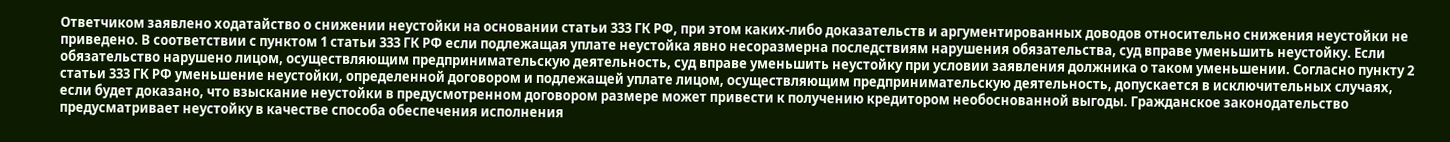Ответчиком заявлено ходатайство о снижении неустойки на основании статьи 333 ГК РФ, при этом каких-либо доказательств и аргументированных доводов относительно снижения неустойки не приведено. В соответствии с пунктом 1 статьи 333 ГК РФ если подлежащая уплате неустойка явно несоразмерна последствиям нарушения обязательства, суд вправе уменьшить неустойку. Если обязательство нарушено лицом, осуществляющим предпринимательскую деятельность, суд вправе уменьшить неустойку при условии заявления должника о таком уменьшении. Согласно пункту 2 статьи 333 ГК РФ уменьшение неустойки, определенной договором и подлежащей уплате лицом, осуществляющим предпринимательскую деятельность, допускается в исключительных случаях, если будет доказано, что взыскание неустойки в предусмотренном договором размере может привести к получению кредитором необоснованной выгоды. Гражданское законодательство предусматривает неустойку в качестве способа обеспечения исполнения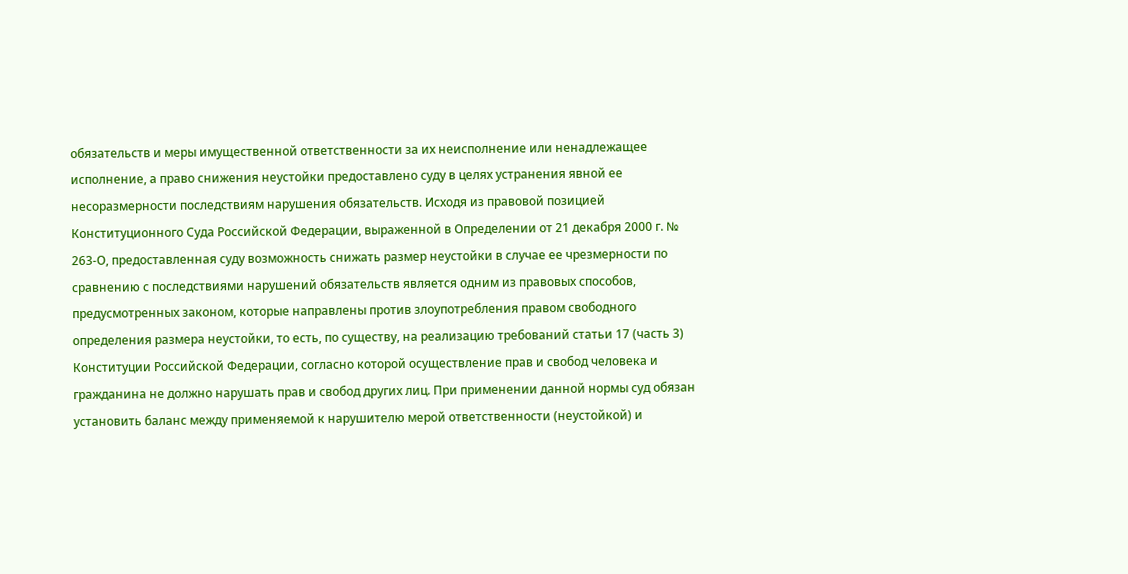обязательств и меры имущественной ответственности за их неисполнение или ненадлежащее исполнение, а право снижения неустойки предоставлено суду в целях устранения явной ее несоразмерности последствиям нарушения обязательств. Исходя из правовой позицией Конституционного Суда Российской Федерации, выраженной в Определении от 21 декабря 2000 г. № 263-О, предоставленная суду возможность снижать размер неустойки в случае ее чрезмерности по сравнению с последствиями нарушений обязательств является одним из правовых способов, предусмотренных законом, которые направлены против злоупотребления правом свободного определения размера неустойки, то есть, по существу, на реализацию требований статьи 17 (часть 3) Конституции Российской Федерации, согласно которой осуществление прав и свобод человека и гражданина не должно нарушать прав и свобод других лиц. При применении данной нормы суд обязан установить баланс между применяемой к нарушителю мерой ответственности (неустойкой) и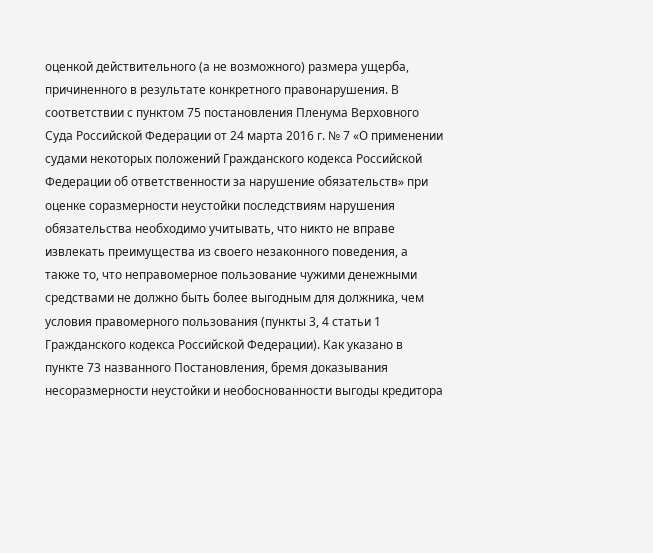оценкой действительного (а не возможного) размера ущерба, причиненного в результате конкретного правонарушения. В соответствии с пунктом 75 постановления Пленума Верховного Суда Российской Федерации от 24 марта 2016 г. № 7 «О применении судами некоторых положений Гражданского кодекса Российской Федерации об ответственности за нарушение обязательств» при оценке соразмерности неустойки последствиям нарушения обязательства необходимо учитывать, что никто не вправе извлекать преимущества из своего незаконного поведения, а также то, что неправомерное пользование чужими денежными средствами не должно быть более выгодным для должника, чем условия правомерного пользования (пункты 3, 4 статьи 1 Гражданского кодекса Российской Федерации). Как указано в пункте 73 названного Постановления, бремя доказывания несоразмерности неустойки и необоснованности выгоды кредитора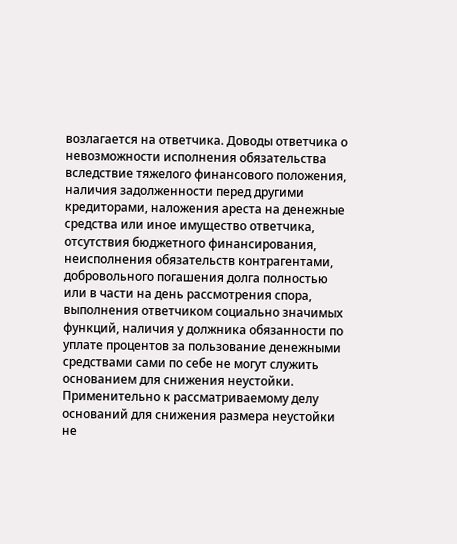возлагается на ответчика. Доводы ответчика о невозможности исполнения обязательства вследствие тяжелого финансового положения, наличия задолженности перед другими кредиторами, наложения ареста на денежные средства или иное имущество ответчика, отсутствия бюджетного финансирования, неисполнения обязательств контрагентами, добровольного погашения долга полностью или в части на день рассмотрения спора, выполнения ответчиком социально значимых функций, наличия у должника обязанности по уплате процентов за пользование денежными средствами сами по себе не могут служить основанием для снижения неустойки. Применительно к рассматриваемому делу оснований для снижения размера неустойки не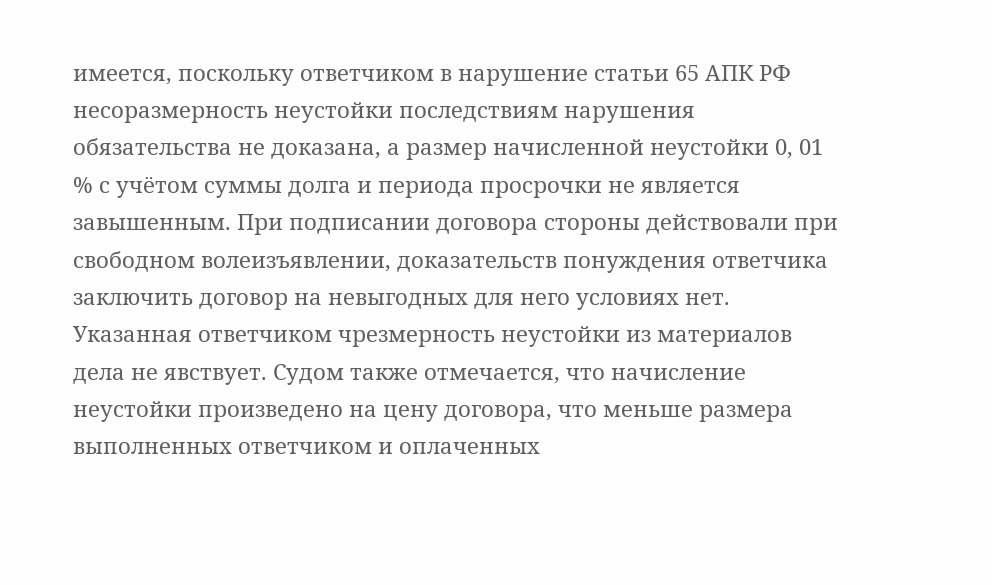имеется, поскольку ответчиком в нарушение статьи 65 АПК РФ несоразмерность неустойки последствиям нарушения обязательства не доказана, а размер начисленной неустойки 0, 01 % с учётом суммы долга и периода просрочки не является завышенным. При подписании договора стороны действовали при свободном волеизъявлении, доказательств понуждения ответчика заключить договор на невыгодных для него условиях нет. Указанная ответчиком чрезмерность неустойки из материалов дела не явствует. Судом также отмечается, что начисление неустойки произведено на цену договора, что меньше размера выполненных ответчиком и оплаченных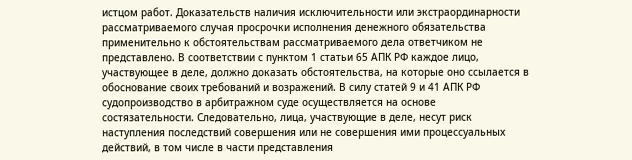истцом работ. Доказательств наличия исключительности или экстраординарности рассматриваемого случая просрочки исполнения денежного обязательства применительно к обстоятельствам рассматриваемого дела ответчиком не представлено. В соответствии с пунктом 1 статьи 65 АПК РФ каждое лицо, участвующее в деле, должно доказать обстоятельства, на которые оно ссылается в обоснование своих требований и возражений. В силу статей 9 и 41 АПК РФ судопроизводство в арбитражном суде осуществляется на основе состязательности. Следовательно, лица, участвующие в деле, несут риск наступления последствий совершения или не совершения ими процессуальных действий, в том числе в части представления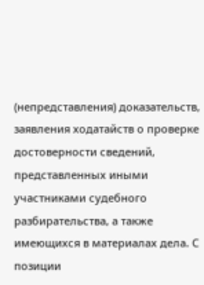(непредставления) доказательств, заявления ходатайств о проверке достоверности сведений, представленных иными участниками судебного разбирательства, а также имеющихся в материалах дела. С позиции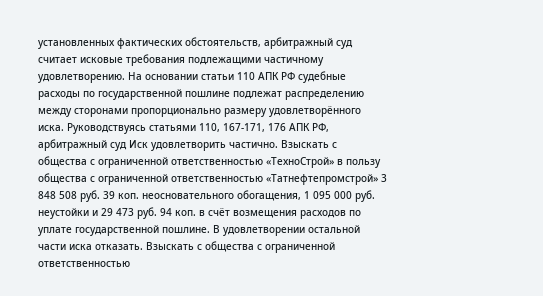установленных фактических обстоятельств, арбитражный суд считает исковые требования подлежащими частичному удовлетворению. На основании статьи 110 АПК РФ судебные расходы по государственной пошлине подлежат распределению между сторонами пропорционально размеру удовлетворённого иска. Руководствуясь статьями 110, 167-171, 176 АПК РФ, арбитражный суд Иск удовлетворить частично. Взыскать с общества с ограниченной ответственностью «ТехноСтрой» в пользу общества с ограниченной ответственностью «Татнефтепромстрой» 3 848 508 руб. 39 коп. неосновательного обогащения, 1 095 000 руб. неустойки и 29 473 руб. 94 коп. в счёт возмещения расходов по уплате государственной пошлине. В удовлетворении остальной части иска отказать. Взыскать с общества с ограниченной ответственностью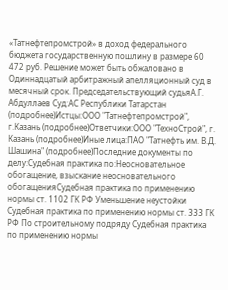«Татнефтепромстрой» в доход федерального бюджета государственную пошлину в размере 60 472 руб. Решение может быть обжаловано в Одиннадцатый арбитражный апелляционный суд в месячный срок. Председательствующий судьяА.Г. Абдуллаев Суд:АС Республики Татарстан (подробнее)Истцы:ООО "Татнефтепромстрой", г.Казань (подробнее)Ответчики:ООО "ТехноСтрой", г. Казань (подробнее)Иные лица:ПАО "Татнефть им. В.Д. Шашина" (подробнее)Последние документы по делу:Судебная практика по:Неосновательное обогащение, взыскание неосновательного обогащенияСудебная практика по применению нормы ст. 1102 ГК РФ Уменьшение неустойки Судебная практика по применению нормы ст. 333 ГК РФ По строительному подряду Судебная практика по применению нормы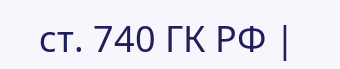ст. 740 ГК РФ |